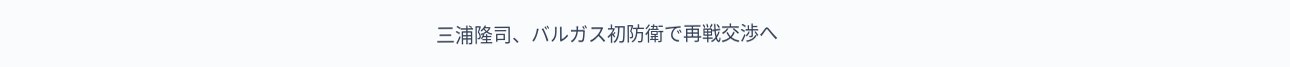三浦隆司、バルガス初防衛で再戦交渉へ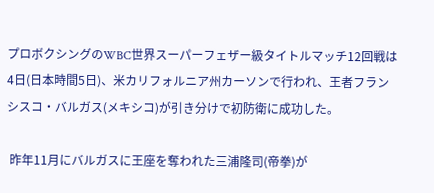プロボクシングのWBC世界スーパーフェザー級タイトルマッチ12回戦は4日(日本時間5日)、米カリフォルニア州カーソンで行われ、王者フランシスコ・バルガス(メキシコ)が引き分けで初防衛に成功した。

 昨年11月にバルガスに王座を奪われた三浦隆司(帝拳)が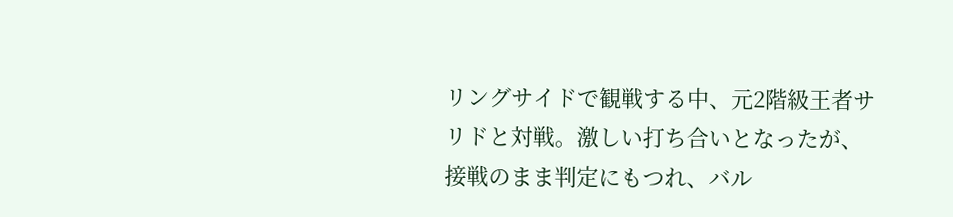リングサイドで観戦する中、元2階級王者サリドと対戦。激しい打ち合いとなったが、接戦のまま判定にもつれ、バル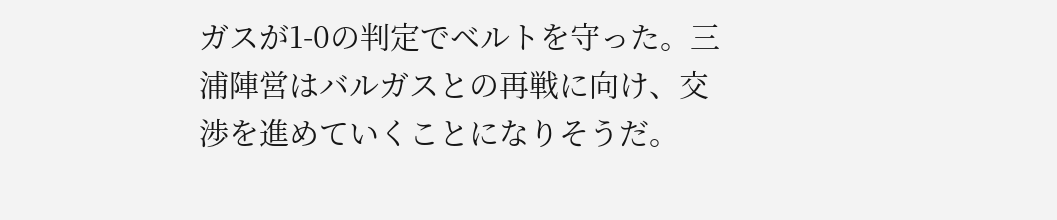ガスが1-0の判定でベルトを守った。三浦陣営はバルガスとの再戦に向け、交渉を進めていくことになりそうだ。